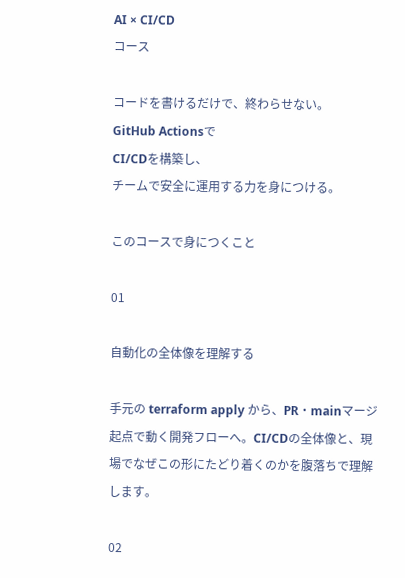AI × CI/CD
コース

コードを書けるだけで、終わらせない。
GitHub Actionsで
CI/CDを構築し、
チームで安全に運用する力を身につける。

このコースで身につくこと

01

自動化の全体像を理解する

手元の terraform apply から、PR・mainマージ起点で動く開発フローへ。CI/CDの全体像と、現場でなぜこの形にたどり着くのかを腹落ちで理解します。

02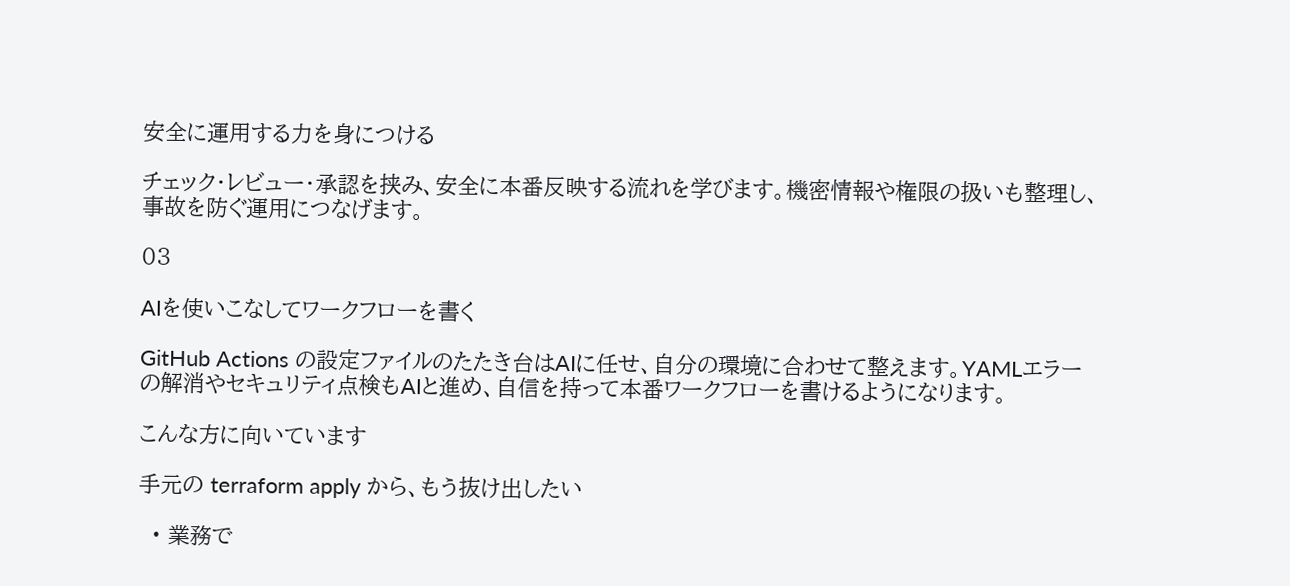安全に運用する力を身につける

チェック・レビュー・承認を挟み、安全に本番反映する流れを学びます。機密情報や権限の扱いも整理し、事故を防ぐ運用につなげます。

03

AIを使いこなしてワークフローを書く

GitHub Actions の設定ファイルのたたき台はAIに任せ、自分の環境に合わせて整えます。YAMLエラーの解消やセキュリティ点検もAIと進め、自信を持って本番ワークフローを書けるようになります。

こんな方に向いています

手元の terraform apply から、もう抜け出したい

  • 業務で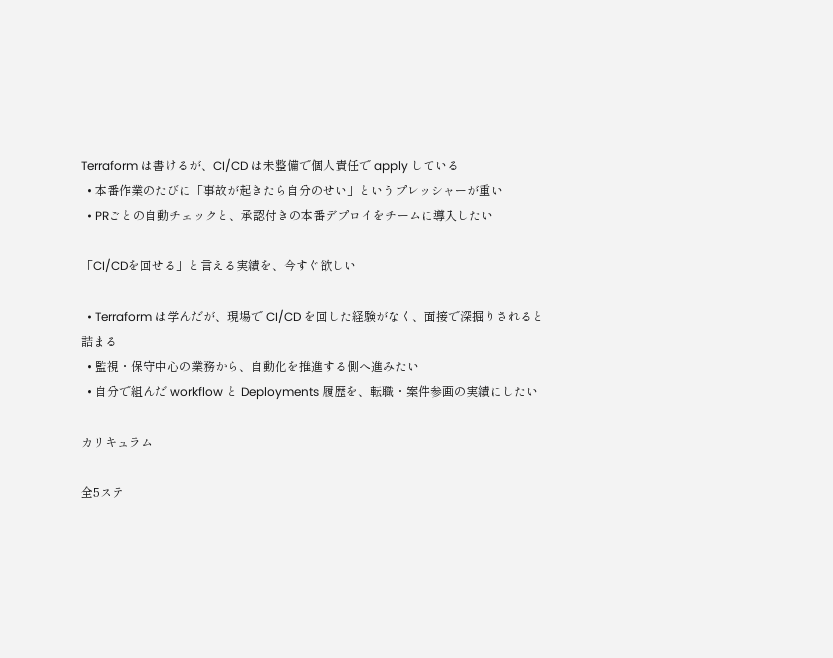Terraform は書けるが、CI/CD は未整備で個人責任で apply している
  • 本番作業のたびに「事故が起きたら自分のせい」というプレッシャーが重い
  • PRごとの自動チェックと、承認付きの本番デプロイをチームに導入したい

「CI/CDを回せる」と言える実績を、今すぐ欲しい

  • Terraform は学んだが、現場で CI/CD を回した経験がなく、面接で深掘りされると詰まる
  • 監視・保守中心の業務から、自動化を推進する側へ進みたい
  • 自分で組んだ workflow と Deployments 履歴を、転職・案件参画の実績にしたい

カリキュラム

全5ステ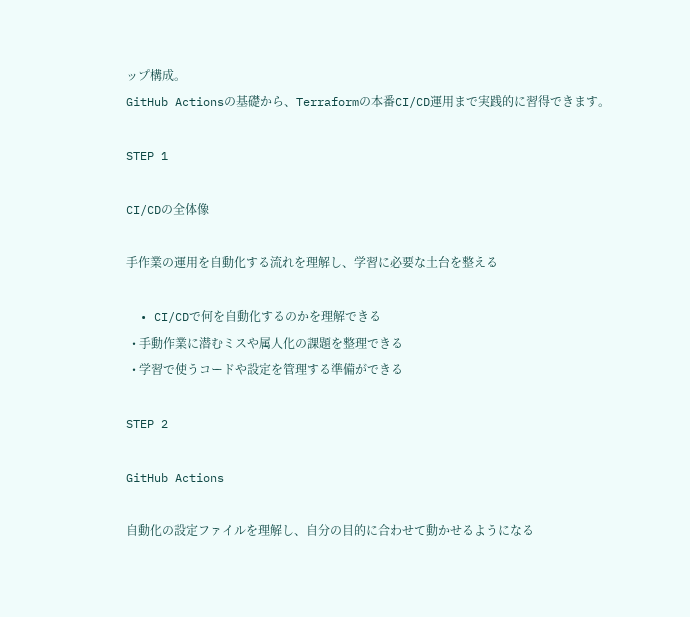ップ構成。
GitHub Actionsの基礎から、Terraformの本番CI/CD運用まで実践的に習得できます。

STEP 1

CI/CDの全体像

手作業の運用を自動化する流れを理解し、学習に必要な土台を整える

  • CI/CDで何を自動化するのかを理解できる
  • 手動作業に潜むミスや属人化の課題を整理できる
  • 学習で使うコードや設定を管理する準備ができる

STEP 2

GitHub Actions

自動化の設定ファイルを理解し、自分の目的に合わせて動かせるようになる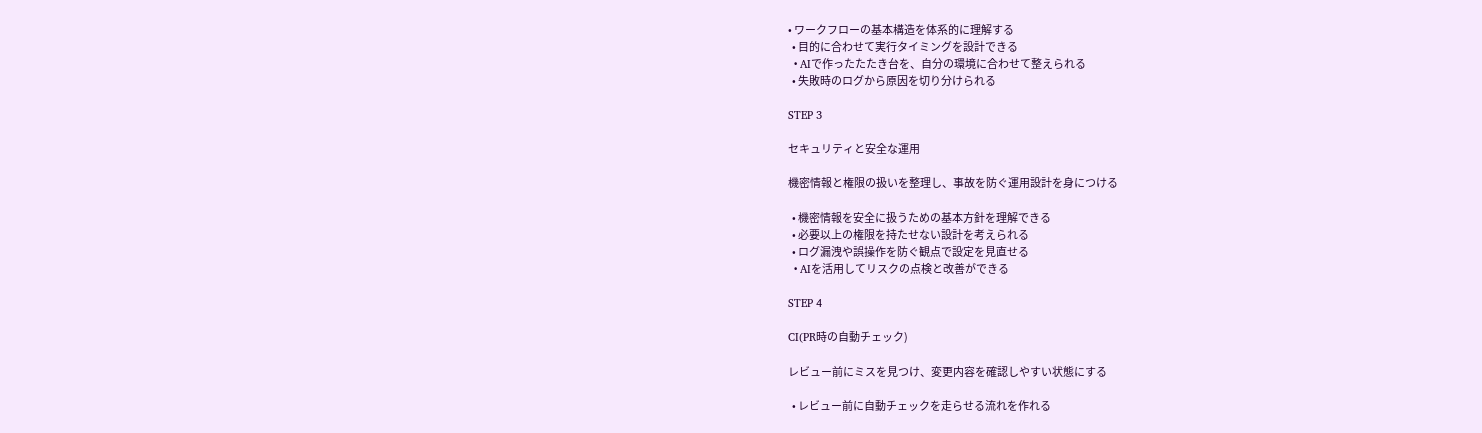• ワークフローの基本構造を体系的に理解する
  • 目的に合わせて実行タイミングを設計できる
  • AIで作ったたたき台を、自分の環境に合わせて整えられる
  • 失敗時のログから原因を切り分けられる

STEP 3

セキュリティと安全な運用

機密情報と権限の扱いを整理し、事故を防ぐ運用設計を身につける

  • 機密情報を安全に扱うための基本方針を理解できる
  • 必要以上の権限を持たせない設計を考えられる
  • ログ漏洩や誤操作を防ぐ観点で設定を見直せる
  • AIを活用してリスクの点検と改善ができる

STEP 4

CI(PR時の自動チェック)

レビュー前にミスを見つけ、変更内容を確認しやすい状態にする

  • レビュー前に自動チェックを走らせる流れを作れる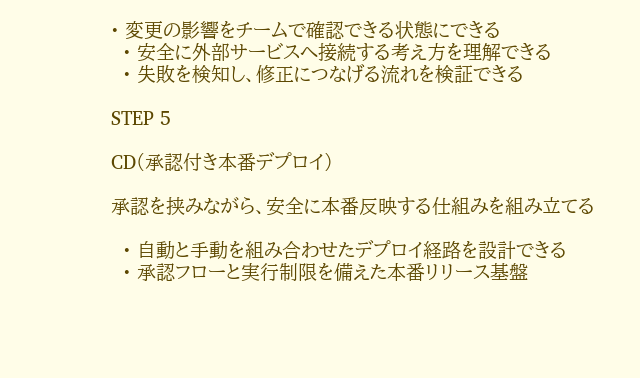• 変更の影響をチームで確認できる状態にできる
  • 安全に外部サービスへ接続する考え方を理解できる
  • 失敗を検知し、修正につなげる流れを検証できる

STEP 5

CD(承認付き本番デプロイ)

承認を挟みながら、安全に本番反映する仕組みを組み立てる

  • 自動と手動を組み合わせたデプロイ経路を設計できる
  • 承認フローと実行制限を備えた本番リリース基盤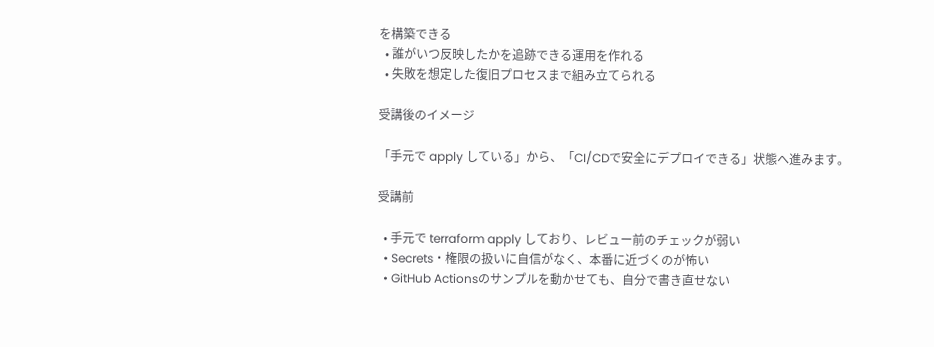を構築できる
  • 誰がいつ反映したかを追跡できる運用を作れる
  • 失敗を想定した復旧プロセスまで組み立てられる

受講後のイメージ

「手元で apply している」から、「CI/CDで安全にデプロイできる」状態へ進みます。

受講前

  • 手元で terraform apply しており、レビュー前のチェックが弱い
  • Secrets・権限の扱いに自信がなく、本番に近づくのが怖い
  • GitHub Actionsのサンプルを動かせても、自分で書き直せない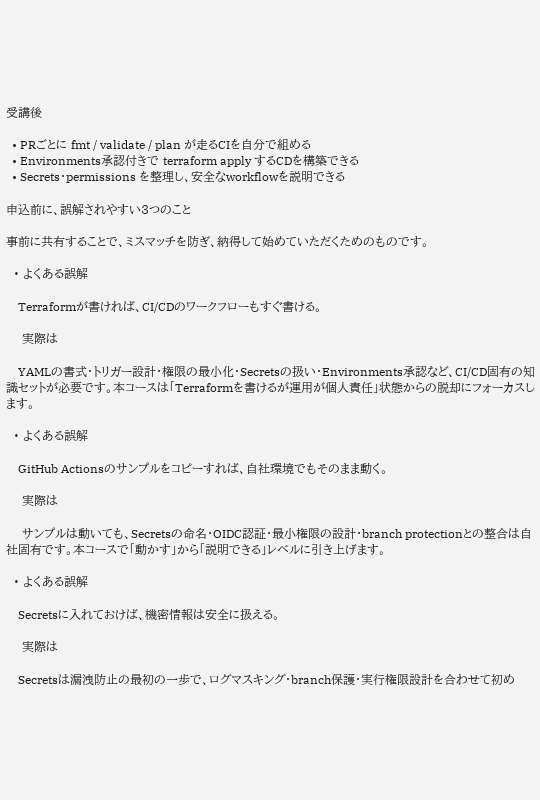受講後

  • PRごとに fmt / validate / plan が走るCIを自分で組める
  • Environments承認付きで terraform apply するCDを構築できる
  • Secrets・permissions を整理し、安全なworkflowを説明できる

申込前に、誤解されやすい3つのこと

事前に共有することで、ミスマッチを防ぎ、納得して始めていただくためのものです。

  • よくある誤解

    Terraformが書ければ、CI/CDのワークフローもすぐ書ける。

    実際は

    YAMLの書式・トリガー設計・権限の最小化・Secretsの扱い・Environments承認など、CI/CD固有の知識セットが必要です。本コースは「Terraformを書けるが運用が個人責任」状態からの脱却にフォーカスします。

  • よくある誤解

    GitHub Actionsのサンプルをコピーすれば、自社環境でもそのまま動く。

    実際は

    サンプルは動いても、Secretsの命名・OIDC認証・最小権限の設計・branch protectionとの整合は自社固有です。本コースで「動かす」から「説明できる」レベルに引き上げます。

  • よくある誤解

    Secretsに入れておけば、機密情報は安全に扱える。

    実際は

    Secretsは漏洩防止の最初の一歩で、ログマスキング・branch保護・実行権限設計を合わせて初め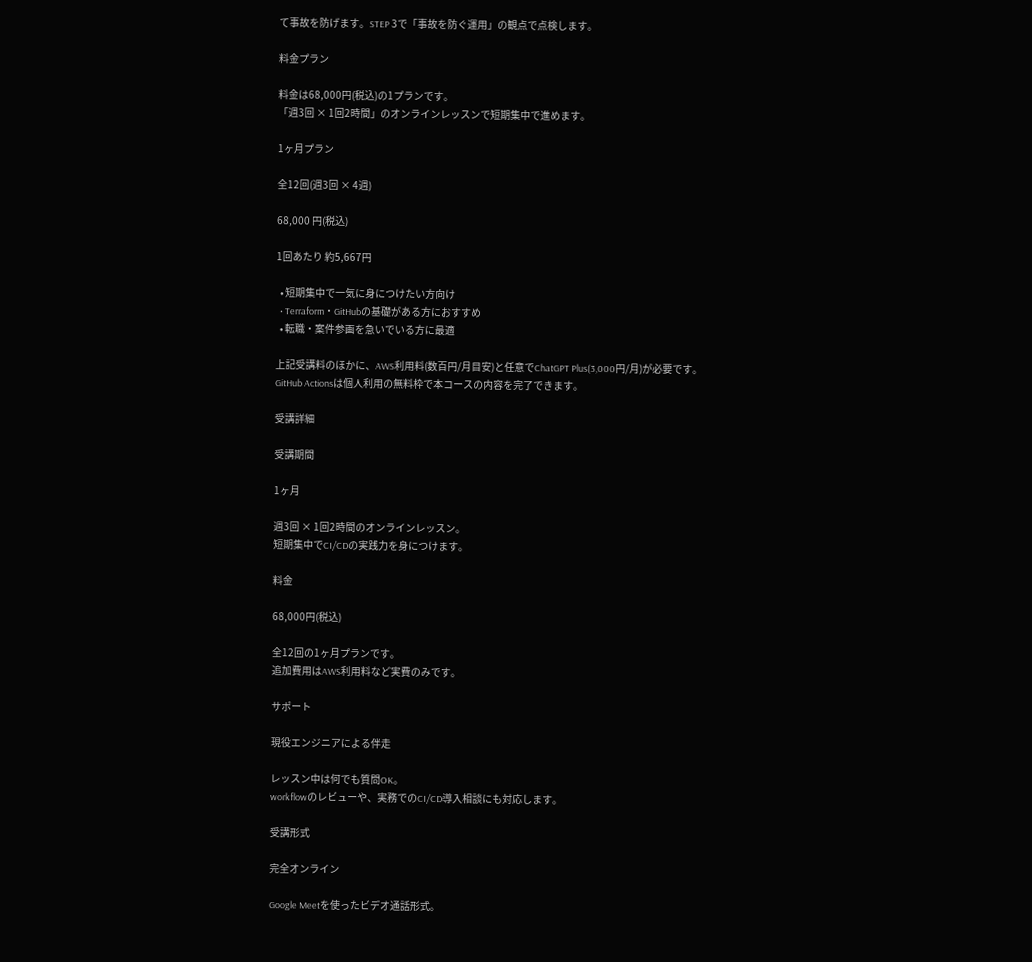て事故を防げます。STEP 3で「事故を防ぐ運用」の観点で点検します。

料金プラン

料金は68,000円(税込)の1プランです。
「週3回 × 1回2時間」のオンラインレッスンで短期集中で進めます。

1ヶ月プラン

全12回(週3回 × 4週)

68,000 円(税込)

1回あたり 約5,667円

  • 短期集中で一気に身につけたい方向け
  • Terraform・GitHubの基礎がある方におすすめ
  • 転職・案件参画を急いでいる方に最適

上記受講料のほかに、AWS利用料(数百円/月目安)と任意でChatGPT Plus(3,000円/月)が必要です。
GitHub Actionsは個人利用の無料枠で本コースの内容を完了できます。

受講詳細

受講期間

1ヶ月

週3回 × 1回2時間のオンラインレッスン。
短期集中でCI/CDの実践力を身につけます。

料金

68,000円(税込)

全12回の1ヶ月プランです。
追加費用はAWS利用料など実費のみです。

サポート

現役エンジニアによる伴走

レッスン中は何でも質問OK。
workflowのレビューや、実務でのCI/CD導入相談にも対応します。

受講形式

完全オンライン

Google Meetを使ったビデオ通話形式。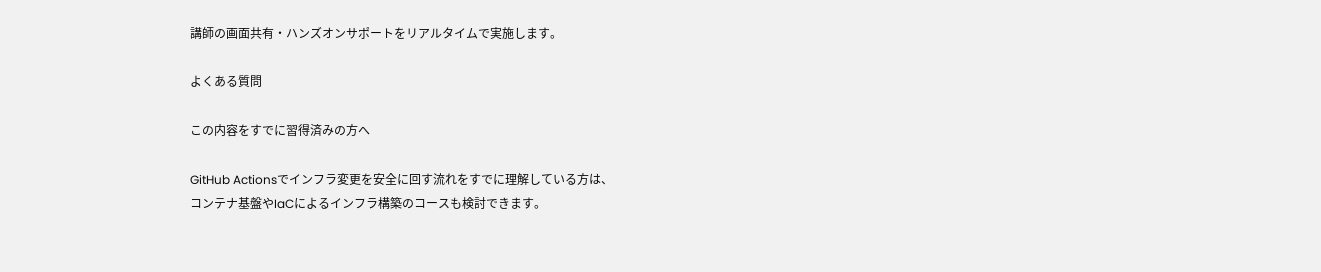講師の画面共有・ハンズオンサポートをリアルタイムで実施します。

よくある質問

この内容をすでに習得済みの方へ

GitHub Actionsでインフラ変更を安全に回す流れをすでに理解している方は、
コンテナ基盤やIaCによるインフラ構築のコースも検討できます。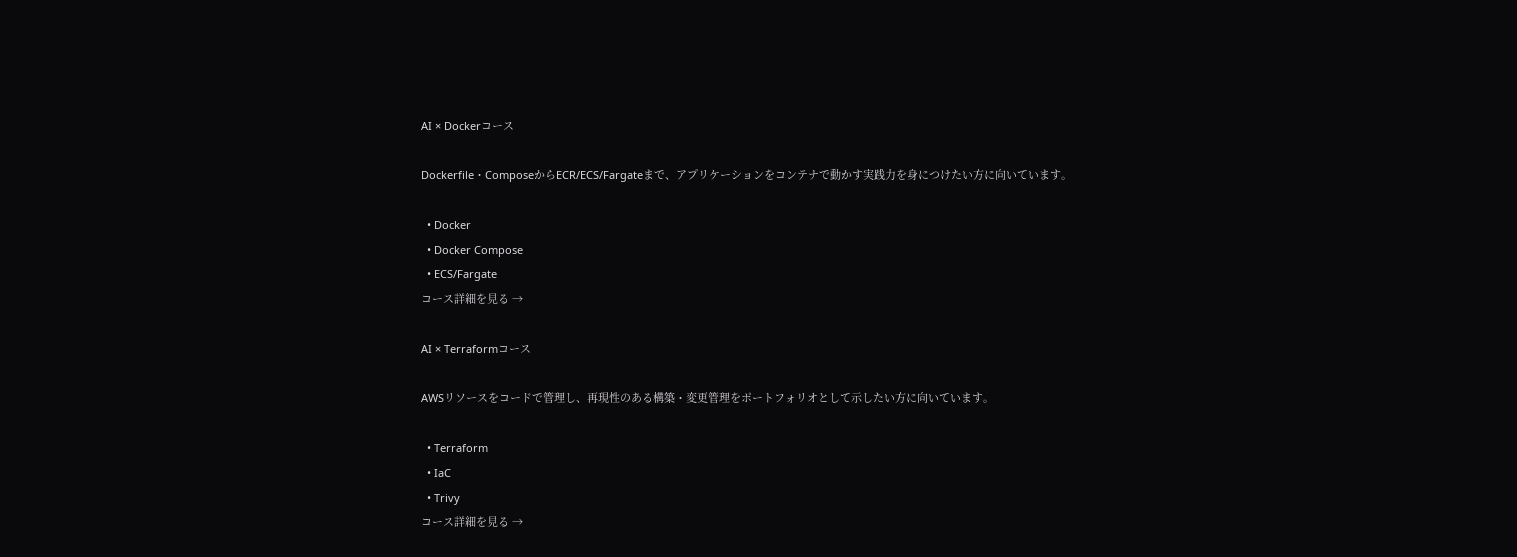AI × Dockerコース

Dockerfile・ComposeからECR/ECS/Fargateまで、アプリケーションをコンテナで動かす実践力を身につけたい方に向いています。

  • Docker
  • Docker Compose
  • ECS/Fargate
コース詳細を見る →

AI × Terraformコース

AWSリソースをコードで管理し、再現性のある構築・変更管理をポートフォリオとして示したい方に向いています。

  • Terraform
  • IaC
  • Trivy
コース詳細を見る →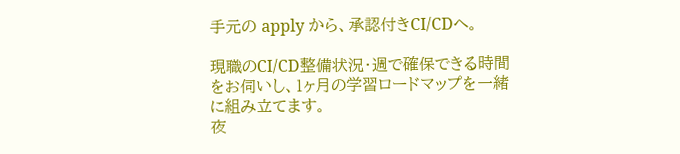手元の apply から、承認付きCI/CDへ。

現職のCI/CD整備状況・週で確保できる時間をお伺いし、1ヶ月の学習ロードマップを一緒に組み立てます。
夜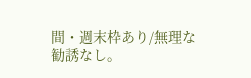間・週末枠あり/無理な勧誘なし。